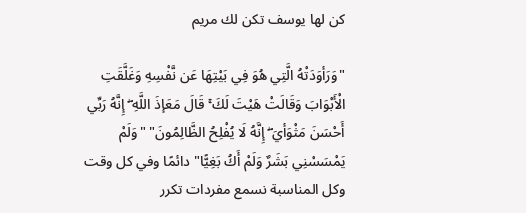كن لها يوسف تكن لك مريم

"وَرَأوَدَتْهُ الَّتِي هُوَ فِي بَيْتِهَا عَن نَّفْسِهِ وَغَلَّقَتِ الْأَبْوَابَ وَقَالَتْ هَيْتَ لَكَ ۚ قَالَ مَعَإذَ اللَّهِ ۖ إِنَّهُ رَبِّي أَحْسَنَ مَثْوَأيَ ۖ إِنَّهُ لَا يُفْلِحُ الظَّالِمُونَ" "وَلَمْ يَمْسَسْنِي بَشَرٌ وَلَمْ أَكُ بَغِيًّا" دائمًا وفي كل وقت وكل المناسبة نسمع مفردات تكرر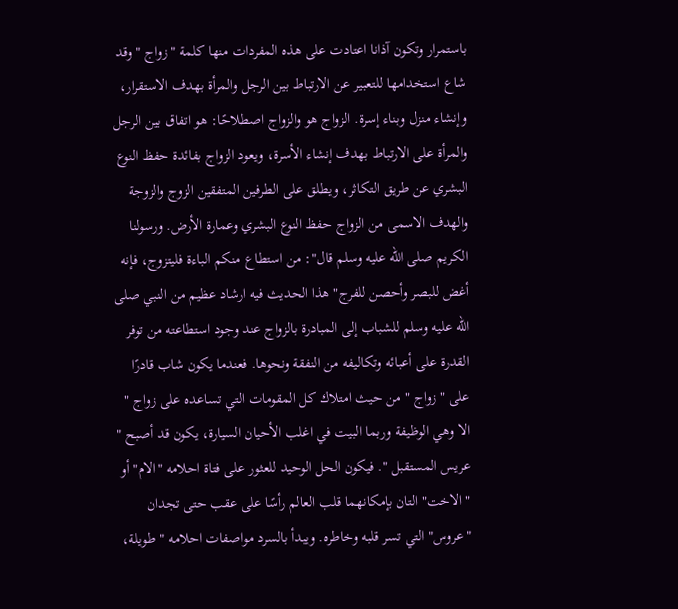باستمرار وتكون آذانا اعتادت على هذه المفردات منها كلمة "زواج " وقد شاع استخدامها للتعبير عن الارتباط بين الرجل والمرأة بهدف الاستقرار، وإنشاء منزل وبناء إسرة. الزواج هو والزواج اصطلاحًا: هو اتفاق بين الرجل والمرأة على الارتباط بهدف إنشاء الأسرة، ويعود الزواج بفائدة حفظ النوع البشري عن طريق التكاثر، ويطلق على الطرفين المتفقين الزوج والزوجة والهدف الاسمى من الزواج حفظ النوع البشري وعمارة الأرض. ورسولنا الكريم صلى الله عليه وسلم قال": من استطاع منكم الباءة فليتزوج، فإنه أغض للبصر وأحصن للفرج" هذا الحديث فيه ارشاد عظيم من النبي صلى الله عليه وسلم للشباب إلى المبادرة بالزواج عند وجود استطاعته من توفر القدرة على أعبائه وتكاليفه من النفقة ونحوها. فعندما يكون شاب قادرًا على "زواج " من حيث امتلاك كل المقومات التي تساعده على زواج " الا وهي الوظيفة وربما البيت في اغلب الأحيان السيارة، يكون قد أصبح " عريس المستقبل ". فيكون الحل الوحيد للعثور على فتاة احلامه "الام" أو " الاخت" التان بإمكانهما قلب العالم رأسًا على عقب حتى تجدان "عروس" التي تسر قلبه وخاطره. ويبدأ بالسرد مواصفات احلامه " طويلة،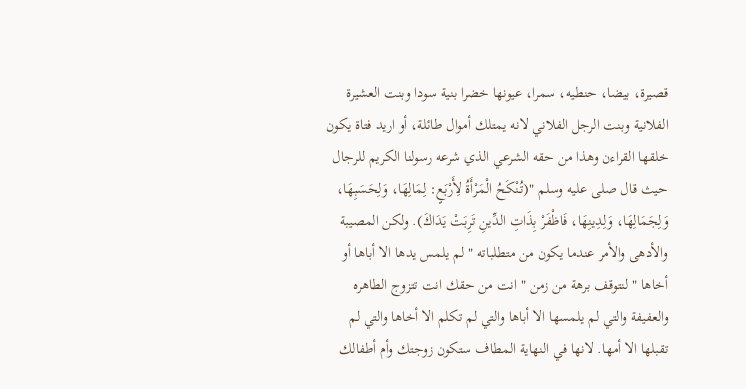قصيرة، بيضا، حنطيه، سمرا، عيونها خضرا بنية سودا وبنت العشيرة الفلانية وبنت الرجل الفلاني لانه يمتلك أموال طائلة، أو اريد فتاة يكون خلقها القراءن وهذا من حقه الشرعي الذي شرعه رسولنا الكريم للرجال حيث قال صلى عليه وسلم "(تُنْكَحُ الْمَرْأَةُ لِأَرْبَعٍ: لِمَالِهَا، وَلِحَسَبِهَا، وَلِجَمَالِهَا، وَلِدِينِهَا، فَاظْفَرْ بِذَاتِ الدِّينِ تَرِبَتْ يَدَاكَ). ولكن المصيبة والأدهى والأمر عندما يكون من متطلباته " لم يلمس يدها الا أباها أو أخاها " لنتوقف برهة من زمن " انت من حقك انت تتزوج الطاهره والعفيفة والتي لم يلمسها الا أباها والتي لم تكلم الا أخاها والتي لم تقبلها الا أمها. لانها في النهاية المطاف ستكون زوجتك وأم أطفالك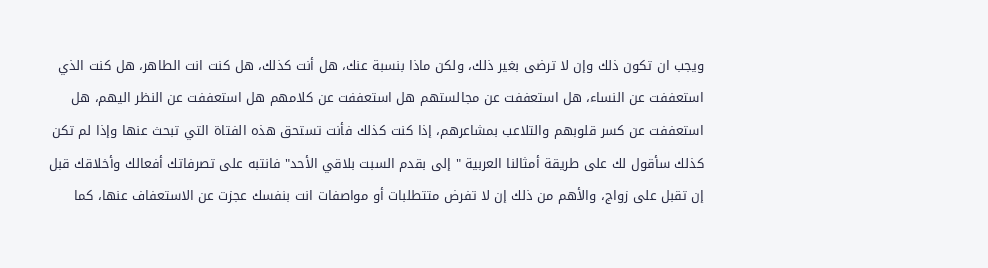ويجب ان تكون ذلك وإن لا ترضى بغير ذلك، ولكن ماذا بنسبة عنك، هل أنت كذلك، هل كنت انت الطاهر، هل كنت الذي استعففت عن النساء، هل استعففت عن مجالستهم هل استعففت عن كلامهم هل استعففت عن النظر اليهم، هل استعففت عن كسر قلوبهم والتلاعب بمشاعرهم، إذا كنت كذلك فأنت تستحق هذه الفتاة التي تبحث عنها وإذا لم تكن كذلك سأقول لك على طريقة أمثالنا العربية " إلى بقدم السبت بلاقي الأحد" فانتبه على تصرفاتك أفعالك وأخلاقك قبل إن تقبل على زواج، والأهم من ذلك إن لا تفرض متتطلبات أو مواصفات انت بنفسك عجزت عن الاستعفاف عنها، كما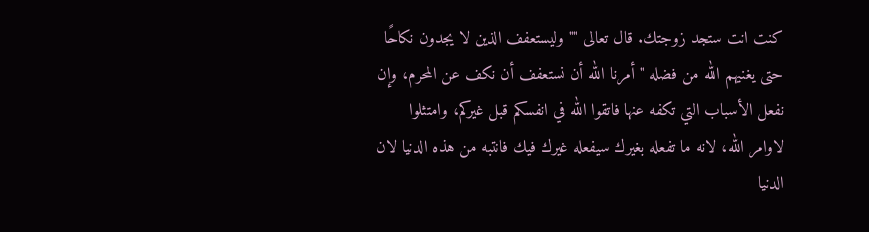كنت انت ستجد زوجتك. قال تعالى "" وليستعفف الذين لا يجدون نكاحًا حتى يغنيهم الله من فضله " أمرنا الله أن نستعفف أن نكف عن المحرم، وإن نفعل الأسباب التي تكفه عنها فاتقوا الله في انفسكم قبل غيركم، وامتثلوا لاوامر الله، لانه ما تفعله بغيرك سيفعله غيرك فيك فانتبه من هذه الدنيا لان الدنيا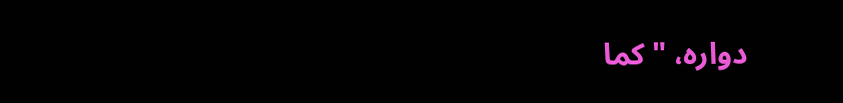دواره، "كما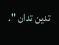تدين تدان ".